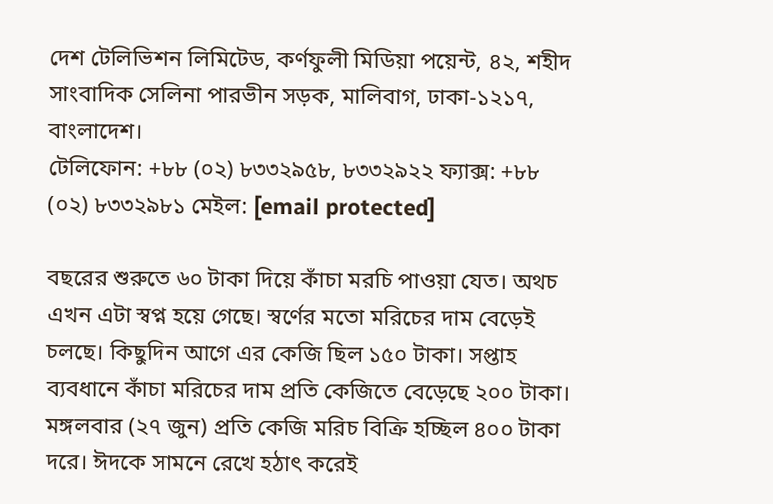দেশ টেলিভিশন লিমিটেড, কর্ণফুলী মিডিয়া পয়েন্ট, ৪২, শহীদ সাংবাদিক সেলিনা পারভীন সড়ক, মালিবাগ, ঢাকা-১২১৭, বাংলাদেশ।
টেলিফোন: +৮৮ (০২) ৮৩৩২৯৫৮, ৮৩৩২৯২২ ফ্যাক্স: +৮৮ (০২) ৮৩৩২৯৮১ মেইল: [email protected]

বছরের শুরুতে ৬০ টাকা দিয়ে কাঁচা মরচি পাওয়া যেত। অথচ এখন এটা স্বপ্ন হয়ে গেছে। স্বর্ণের মতো মরিচের দাম বেড়েই চলছে। কিছুদিন আগে এর কেজি ছিল ১৫০ টাকা। সপ্তাহ ব্যবধানে কাঁচা মরিচের দাম প্রতি কেজিতে বেড়েছে ২০০ টাকা।
মঙ্গলবার (২৭ জুন) প্রতি কেজি মরিচ বিক্রি হচ্ছিল ৪০০ টাকা দরে। ঈদকে সামনে রেখে হঠাৎ করেই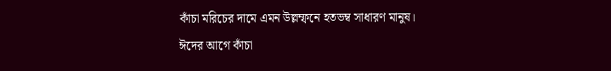কাঁচা মরিচের দামে এমন উল্লম্ফনে হতভম্ব সাধারণ মানুষ।
ঈদের আগে কাঁচা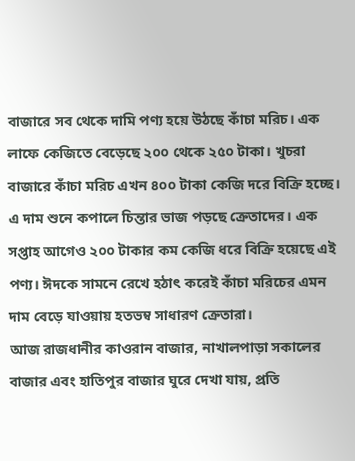বাজারে সব থেকে দামি পণ্য হয়ে উঠছে কাঁচা মরিচ। এক লাফে কেজিতে বেড়েছে ২০০ থেকে ২৫০ টাকা। খুচরা বাজারে কাঁচা মরিচ এখন ৪০০ টাকা কেজি দরে বিক্রি হচ্ছে।
এ দাম শুনে কপালে চিন্তার ভাজ পড়ছে ক্রেতাদের। এক সপ্তাহ আগেও ২০০ টাকার কম কেজি ধরে বিক্রি হয়েছে এই পণ্য। ঈদকে সামনে রেখে হঠাৎ করেই কাঁচা মরিচের এমন দাম বেড়ে যাওয়ায় হতভম্ব সাধারণ ক্রেতারা।
আজ রাজধানীর কাওরান বাজার, নাখালপাড়া সকালের বাজার এবং হাতিপুর বাজার ঘুরে দেখা যায়, প্রতি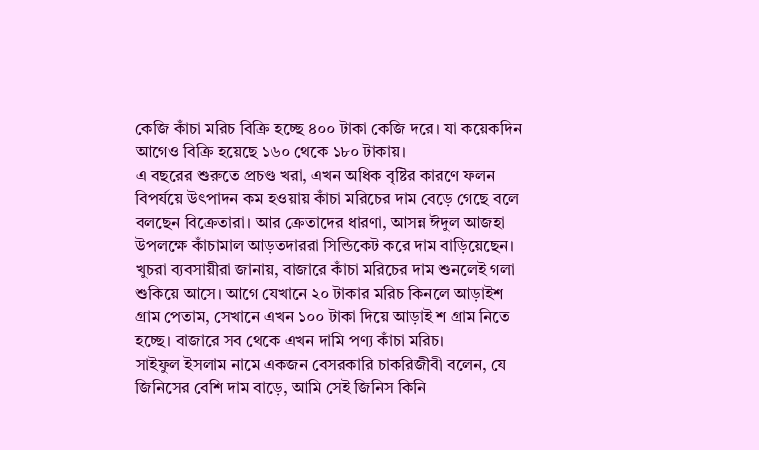কেজি কাঁচা মরিচ বিক্রি হচ্ছে ৪০০ টাকা কেজি দরে। যা কয়েকদিন আগেও বিক্রি হয়েছে ১৬০ থেকে ১৮০ টাকায়।
এ বছরের শুরুতে প্রচণ্ড খরা, এখন অধিক বৃষ্টির কারণে ফলন বিপর্যয়ে উৎপাদন কম হওয়ায় কাঁচা মরিচের দাম বেড়ে গেছে বলে বলছেন বিক্রেতারা। আর ক্রেতাদের ধারণা, আসন্ন ঈদুল আজহা উপলক্ষে কাঁচামাল আড়তদাররা সিন্ডিকেট করে দাম বাড়িয়েছেন।
খুচরা ব্যবসায়ীরা জানায়, বাজারে কাঁচা মরিচের দাম শুনলেই গলা শুকিয়ে আসে। আগে যেখানে ২০ টাকার মরিচ কিনলে আড়াইশ গ্রাম পেতাম, সেখানে এখন ১০০ টাকা দিয়ে আড়াই শ গ্রাম নিতে হচ্ছে। বাজারে সব থেকে এখন দামি পণ্য কাঁচা মরিচ।
সাইফুল ইসলাম নামে একজন বেসরকারি চাকরিজীবী বলেন, যে জিনিসের বেশি দাম বাড়ে, আমি সেই জিনিস কিনি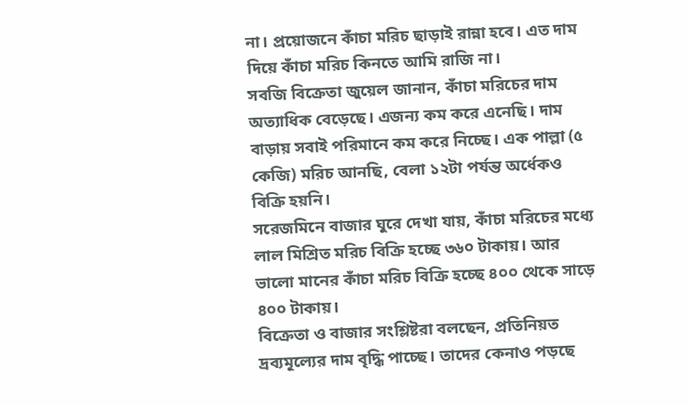না। প্রয়োজনে কাঁচা মরিচ ছাড়াই রান্না হবে। এত দাম দিয়ে কাঁচা মরিচ কিনতে আমি রাজি না।
সবজি বিক্রেতা জুয়েল জানান, কাঁচা মরিচের দাম অত্যাধিক বেড়েছে। এজন্য কম করে এনেছি। দাম বাড়ায় সবাই পরিমানে কম করে নিচ্ছে। এক পাল্লা (৫ কেজি) মরিচ আনছি, বেলা ১২টা পর্যন্ত অর্ধেকও বিক্রি হয়নি।
সরেজমিনে বাজার ঘুরে দেখা যায়, কাঁচা মরিচের মধ্যে লাল মিশ্রিত মরিচ বিক্রি হচ্ছে ৩৬০ টাকায়। আর ভালো মানের কাঁচা মরিচ বিক্রি হচ্ছে ৪০০ থেকে সাড়ে ৪০০ টাকায়।
বিক্রেতা ও বাজার সংশ্লিষ্টরা বলছেন, প্রতিনিয়ত দ্রব্যমূল্যের দাম বৃদ্ধি পাচ্ছে। তাদের কেনাও পড়ছে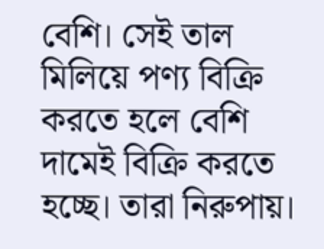বেশি। সেই তাল মিলিয়ে পণ্য বিক্রি করতে হলে বেশি দামেই বিক্রি করতে হচ্ছে। তারা নিরুপায়।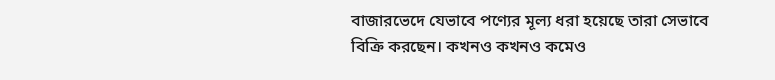বাজারভেদে যেভাবে পণ্যের মূল্য ধরা হয়েছে তারা সেভাবে বিক্রি করছেন। কখনও কখনও কমেও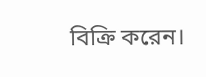বিক্রি করেন।